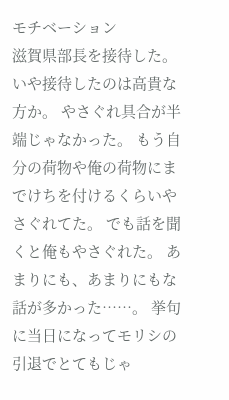モチベーション
滋賀県部長を接待した。 いや接待したのは高貴な方か。 やさぐれ具合が半端じゃなかった。 もう自分の荷物や俺の荷物にまでけちを付けるくらいやさぐれてた。 でも話を聞くと俺もやさぐれた。 あまりにも、あまりにもな話が多かった……。 挙句に当日になってモリシの引退でとてもじゃ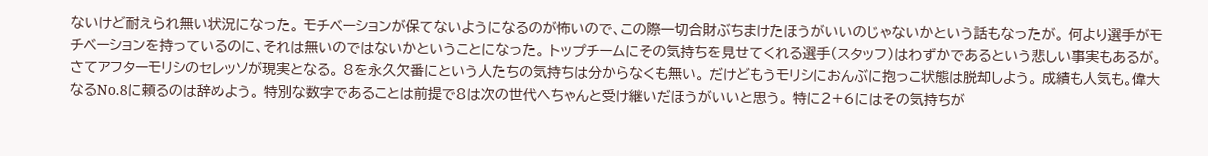ないけど耐えられ無い状況になった。 モチベーションが保てないようになるのが怖いので、この際一切合財ぶちまけたほうがいいのじゃないかという話もなったが。 何より選手がモチベーションを持っているのに、それは無いのではないかということになった。 トップチームにその気持ちを見せてくれる選手(スタッフ)はわずかであるという悲しい事実もあるが。 さてアフターモリシのセレッソが現実となる。 8を永久欠番にという人たちの気持ちは分からなくも無い。 だけどもうモリシにおんぶに抱っこ状態は脱却しよう。 成績も人気も。偉大なるNo.8に頼るのは辞めよう。 特別な数字であることは前提で8は次の世代へちゃんと受け継いだほうがいいと思う。 特に2+6にはその気持ちが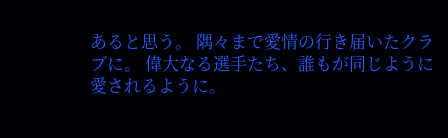あると思う。 隅々まで愛情の行き届いたクラブに。 偉大なる選手たち、誰もが同じように愛されるように。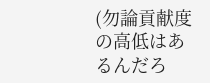(勿論貢献度の高低はあるんだろ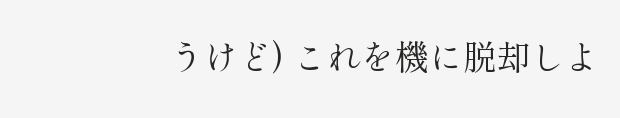うけど) これを機に脱却しよ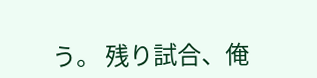う。 残り試合、俺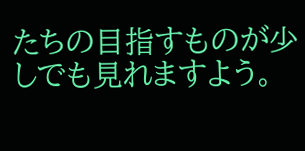たちの目指すものが少しでも見れますよう。